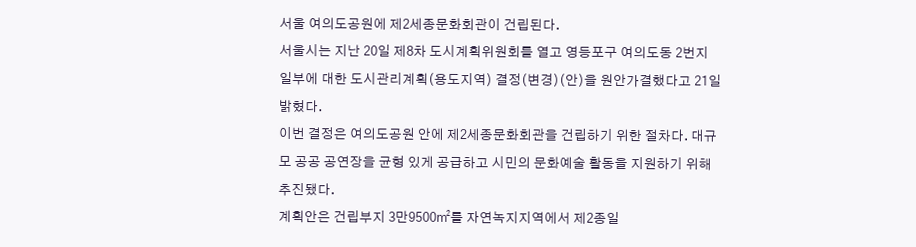서울 여의도공원에 제2세종문화회관이 건립된다.
서울시는 지난 20일 제8차 도시계획위원회를 열고 영등포구 여의도동 2번지 일부에 대한 도시관리계획(용도지역) 결정(변경)(안)을 원안가결했다고 21일 밝혔다.
이번 결정은 여의도공원 안에 제2세종문화회관을 건립하기 위한 절차다. 대규모 공공 공연장을 균형 있게 공급하고 시민의 문화예술 활동을 지원하기 위해 추진됐다.
계획안은 건립부지 3만9500㎡를 자연녹지지역에서 제2종일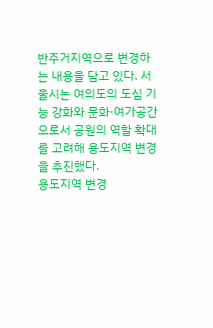반주거지역으로 변경하는 내용을 담고 있다. 서울시는 여의도의 도심 기능 강화와 문화·여가공간으로서 공원의 역할 확대를 고려해 용도지역 변경을 추진했다.
용도지역 변경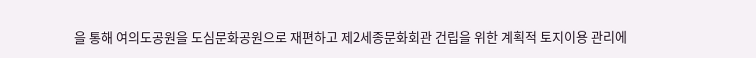을 통해 여의도공원을 도심문화공원으로 재편하고 제2세종문화회관 건립을 위한 계획적 토지이용 관리에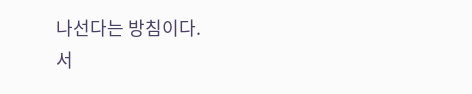나선다는 방침이다.
서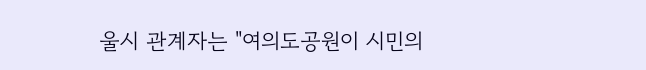울시 관계자는 "여의도공원이 시민의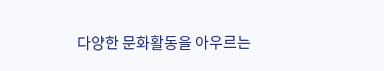다양한 문화활동을 아우르는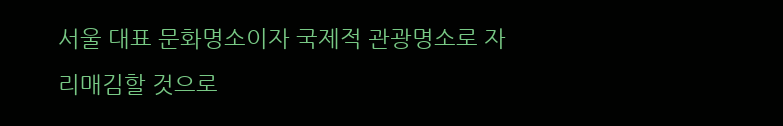서울 대표 문화명소이자 국제적 관광명소로 자리매김할 것으로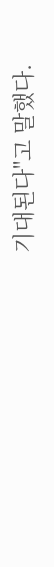기대된다"고 말했다.